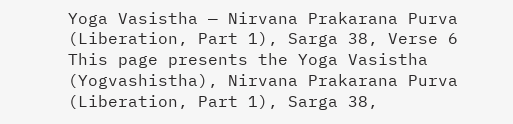Yoga Vasistha — Nirvana Prakarana Purva (Liberation, Part 1), Sarga 38, Verse 6
This page presents the Yoga Vasistha (Yogvashistha), Nirvana Prakarana Purva (Liberation, Part 1), Sarga 38,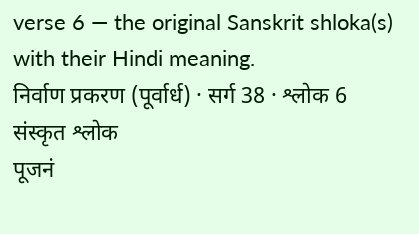verse 6 — the original Sanskrit shloka(s) with their Hindi meaning.
निर्वाण प्रकरण (पूर्वार्ध) · सर्ग 38 · श्लोक 6
संस्कृत श्लोक
पूजनं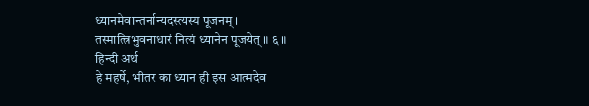ध्यानमेवान्तर्नान्यदस्त्यस्य पूजनम् ।
तस्मात्त्रिभुवनाधारं नित्यं ध्यानेन पूजयेत् ॥ ६ ॥
हिन्दी अर्थ
हे महर्षे, भीतर का ध्यान ही इस आत्मदेव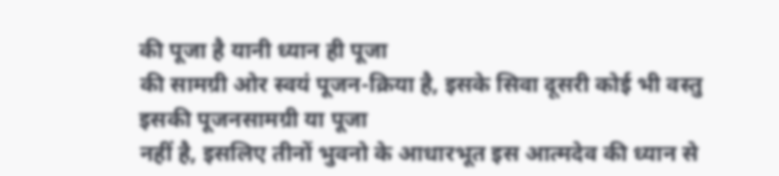की पूजा है यानी ध्यान ही पूजा
की सामग्री ओर स्वयं पूजन-क्रिया है, इसके सिवा दूसरी कोई भी वस्तु इसकी पूजनसामग्री या पूजा
नहीं है, इसलिए तीनों भुवनो के आधारभूत इस आत्मदेव की ध्यान से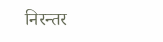निरन्तर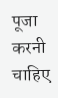पूजा करनी चाहिए